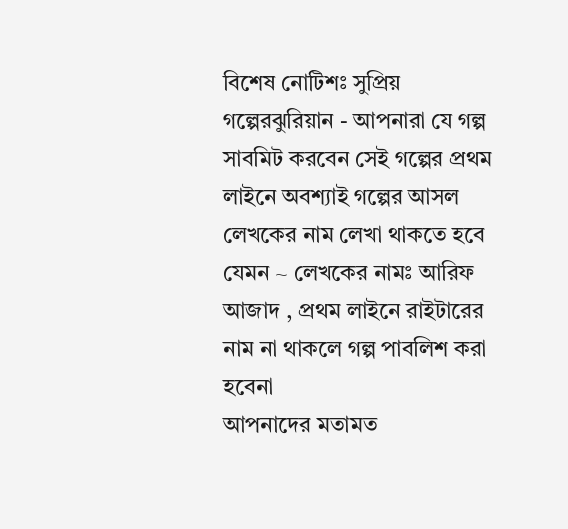বিশেষ নোটিশঃ সুপ্রিয় গল্পেরঝুরিয়ান - আপনারা যে গল্প সাবমিট করবেন সেই গল্পের প্রথম লাইনে অবশ্যাই গল্পের আসল লেখকের নাম লেখা থাকতে হবে যেমন ~ লেখকের নামঃ আরিফ আজাদ , প্রথম লাইনে রাইটারের নাম না থাকলে গল্প পাবলিশ করা হবেনা
আপনাদের মতামত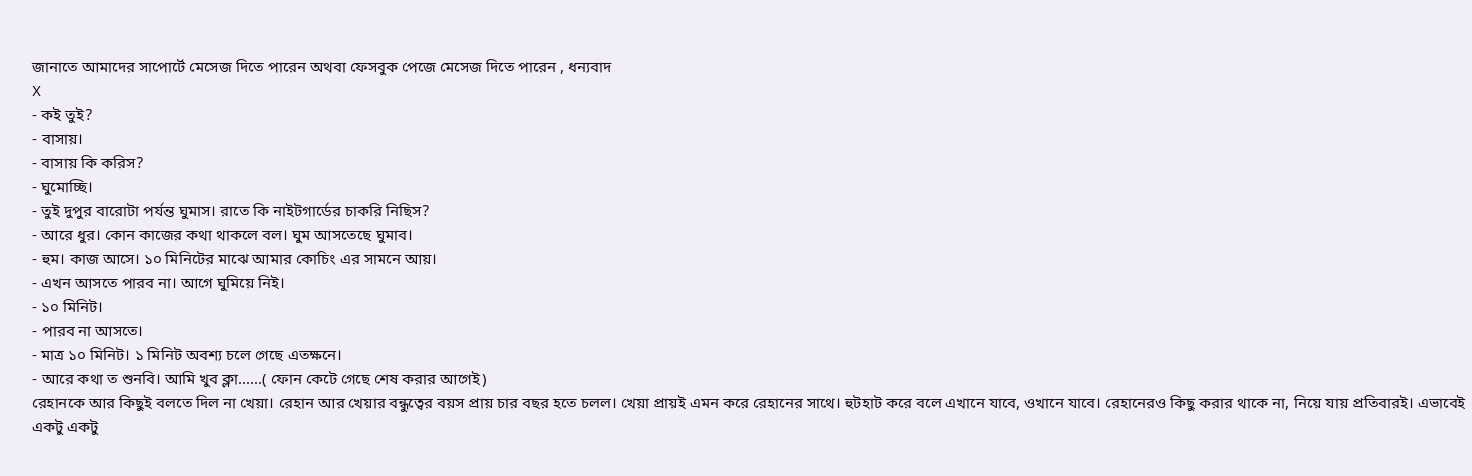জানাতে আমাদের সাপোর্টে মেসেজ দিতে পারেন অথবা ফেসবুক পেজে মেসেজ দিতে পারেন , ধন্যবাদ
X
- কই তুই?
- বাসায়।
- বাসায় কি করিস?
- ঘুমোচ্ছি।
- তুই দুপুর বারোটা পর্যন্ত ঘুমাস। রাতে কি নাইটগার্ডের চাকরি নিছিস?
- আরে ধুর। কোন কাজের কথা থাকলে বল। ঘুম আসতেছে ঘুমাব।
- হুম। কাজ আসে। ১০ মিনিটের মাঝে আমার কোচিং এর সামনে আয়।
- এখন আসতে পারব না। আগে ঘুমিয়ে নিই।
- ১০ মিনিট।
- পারব না আসতে।
- মাত্র ১০ মিনিট। ১ মিনিট অবশ্য চলে গেছে এতক্ষনে।
- আরে কথা ত শুনবি। আমি খুব ক্লা......( ফোন কেটে গেছে শেষ করার আগেই)
রেহানকে আর কিছুই বলতে দিল না খেয়া। রেহান আর খেয়ার বন্ধুত্বের বয়স প্রায় চার বছর হতে চলল। খেয়া প্রায়ই এমন করে রেহানের সাথে। হুটহাট করে বলে এখানে যাবে, ওখানে যাবে। রেহানেরও কিছু করার থাকে না, নিয়ে যায় প্রতিবারই। এভাবেই একটু একটু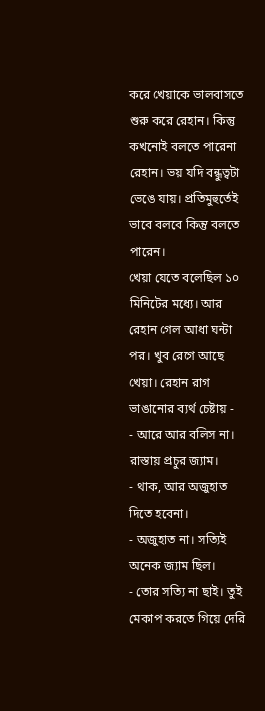করে খেয়াকে ভালবাসতে শুরু করে রেহান। কিন্তু কখনোই বলতে পারেনা রেহান। ভয় যদি বন্ধুত্বটা ভেঙে যায়। প্রতিমুহুর্তেই ভাবে বলবে কিন্তু বলতে পারেন।
খেয়া যেতে বলেছিল ১০ মিনিটের মধ্যে। আর রেহান গেল আধা ঘন্টা পর। খুব রেগে আছে খেয়া। রেহান রাগ ভাঙানোর ব্যর্থ চেষ্টায় -
- আরে আর বলিস না। রাস্তায় প্রচুর জ্যাম।
- থাক, আর অজুহাত দিতে হবেনা।
- অজুহাত না। সত্যিই অনেক জ্যাম ছিল।
- তোর সত্যি না ছাই। তুই মেকাপ করতে গিয়ে দেরি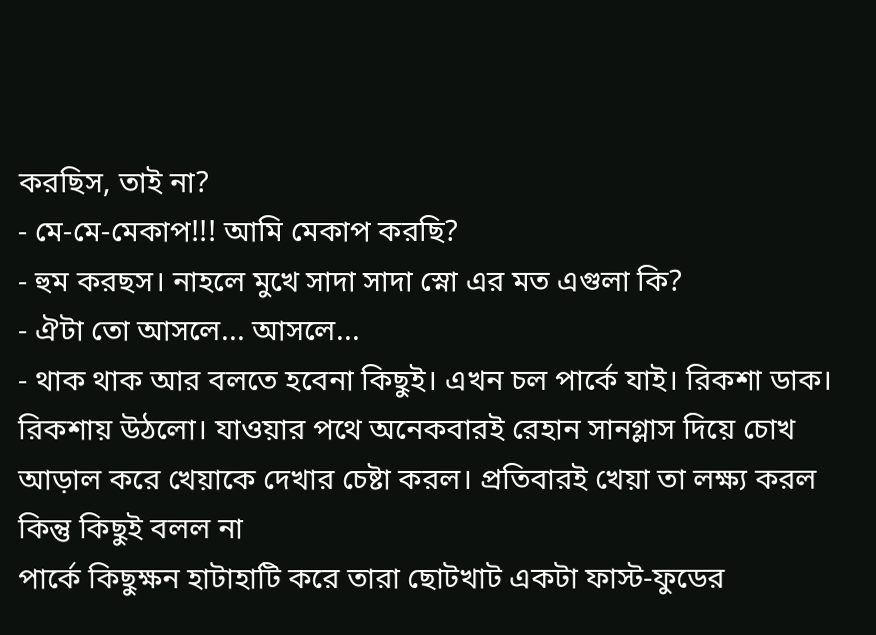করছিস, তাই না?
- মে-মে-মেকাপ!!! আমি মেকাপ করছি?
- হুম করছস। নাহলে মুখে সাদা সাদা স্নো এর মত এগুলা কি?
- ঐটা তো আসলে... আসলে...
- থাক থাক আর বলতে হবেনা কিছুই। এখন চল পার্কে যাই। রিকশা ডাক।
রিকশায় উঠলো। যাওয়ার পথে অনেকবারই রেহান সানগ্লাস দিয়ে চোখ আড়াল করে খেয়াকে দেখার চেষ্টা করল। প্রতিবারই খেয়া তা লক্ষ্য করল কিন্তু কিছুই বলল না
পার্কে কিছুক্ষন হাটাহাটি করে তারা ছোটখাট একটা ফাস্ট-ফুডের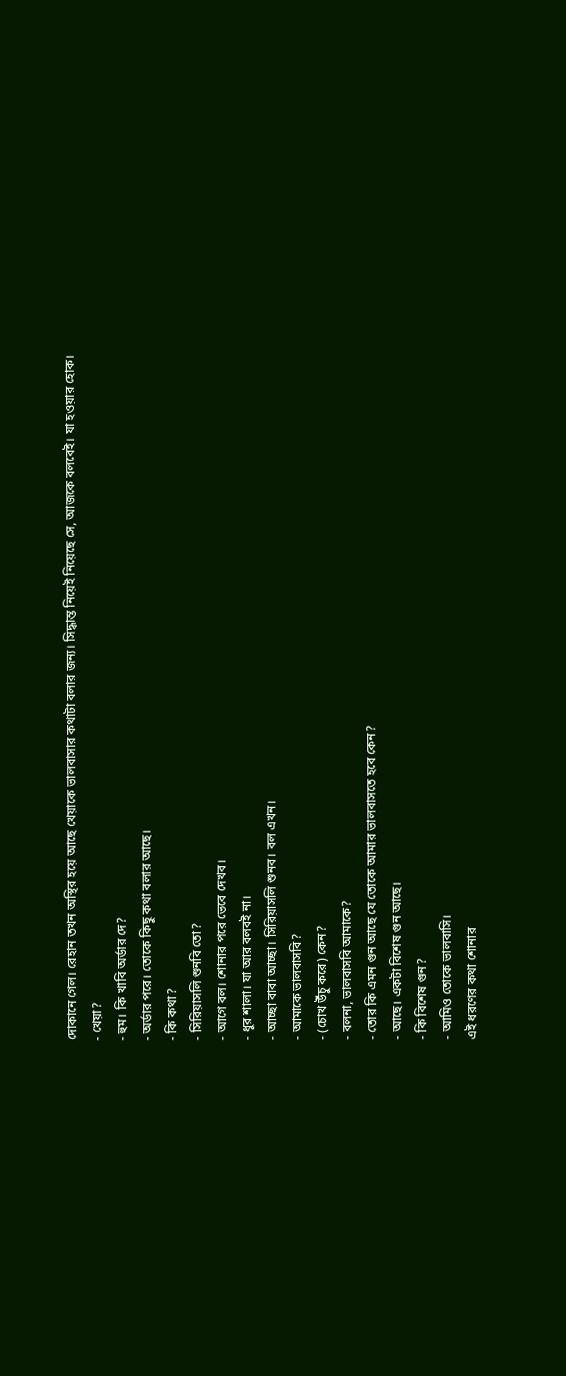দোকানে গেল। রেহান তখন অস্থির হয়ে আছে খেয়াকে ভালবাসার কথাটা বলার জন্য। সিদ্ধান্ত নিয়েই নিয়েছে সে, আজকে বলবেই। যা হওয়ার হোক।
- খেয়া?
- হুম। কি খাবি অর্ডার দে?
- অর্ডার পরে। তোকে কিছু কথা বলার আছে।
- কি কথা?
- সিরিয়াসলি শুনবি তো?
- আগে বল। শোনার পরে ভেবে দেখব।
- ধুর শালা। যা আর বলবই না।
- আচ্ছা বাবা আচ্ছা। সিরিয়াসলি শুনব। বল এখন।
- আমাকে ভালবাসবি?
- (চোখ উঁচু করে) কেন?
- বলনা, ভালবাসবি আমাকে?
- তোর কি এমন গুন আছে যে তোকে আমার ভালবাসতে হবে কেন?
- আছে। একটা বিশেষ গুন আছে।
- কি বিশেষ গুন?
- আমিও তোকে ভালবাসি।
এই ধরণের কথা শোনার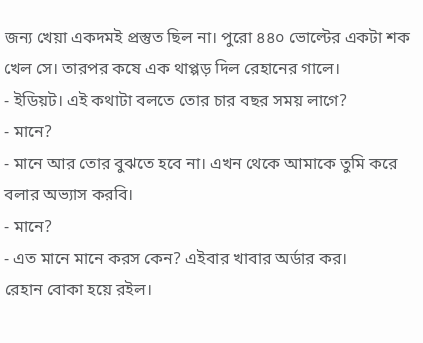জন্য খেয়া একদমই প্রস্তুত ছিল না। পুরো ৪৪০ ভোল্টের একটা শক খেল সে। তারপর কষে এক থাপ্পড় দিল রেহানের গালে।
- ইডিয়ট। এই কথাটা বলতে তোর চার বছর সময় লাগে?
- মানে?
- মানে আর তোর বুঝতে হবে না। এখন থেকে আমাকে তুমি করে বলার অভ্যাস করবি।
- মানে?
- এত মানে মানে করস কেন? এইবার খাবার অর্ডার কর।
রেহান বোকা হয়ে রইল।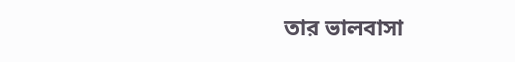তার ভালবাসা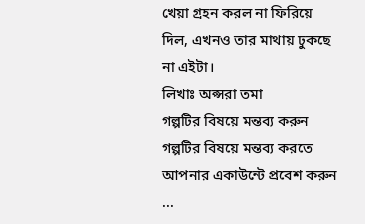খেয়া গ্রহন করল না ফিরিয়ে দিল, এখনও তার মাথায় ঢুকছে না এইটা।
লিখাঃ অপ্সরা তমা
গল্পটির বিষয়ে মন্তব্য করুন
গল্পটির বিষয়ে মন্তব্য করতে আপনার একাউন্টে প্রবেশ করুন ...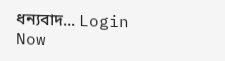ধন্যবাদ... Login Now